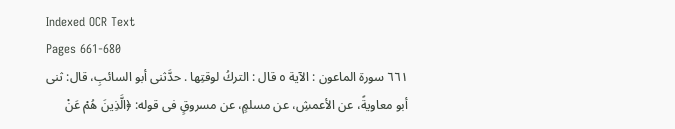Indexed OCR Text
Pages 661-680
٦٦١ سورة الماعون : الآية ٥ قال : التركُ لوقتِها . حدَّثنى أبو السائبِ، قال: ثنى أبو معاويةً، عن الأعمشِ، عن مسلمٍ، عن مسروقٍ فى قوله: ﴿الَّذِينَ هُمْ عَنْ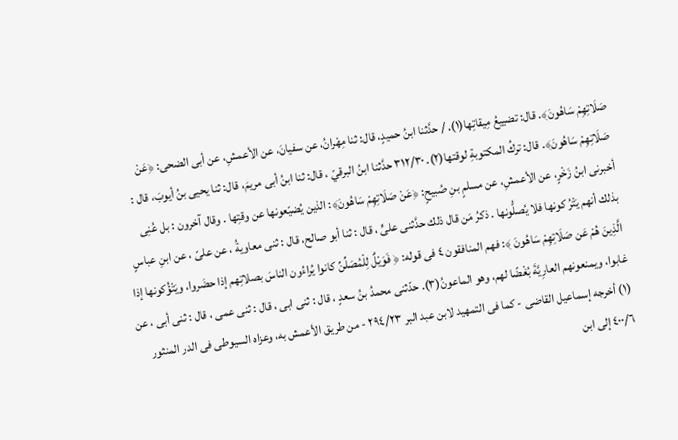صَلَاتِهِمْ سَاهُونَ﴾. قال: تضييعُ مِيقاتِها(١). / حدَّثنا ابنُ حميدٍ، قال: ثنا مِهْرانُ، عن سفيانَ، عن الأعمشِ، عن أبی الضحى: ﴿عَنْ صَلَاتِهِمْ سَاهُونَ﴾. قال: تركُ المكتوبةِ لوقتها(٢). ٣١٢/٣٠ حدَّثنا ابنُ البرقيّ ، قال: ثنا ابنُ أبى مريمَ، قال: ثنا يحيى بنُ أيوبَ، قال : أخبرنى ابنُ زَخْرٍ، عن الأعمشِ، عن مسلمٍ بنِ صُبيحٍ: ﴿عَنْ صَلَاتِهِمْ سَاهُونَ﴾: الذين يُضيّعونها عن وقتِها . وقال آخرون : بل عُنِى بذلك أنهم يَتْرُ كونها فلا يُصلُّونها . ذكرُ مَن قال ذلك حدَّثنى علىٍّ ، قال : ثنا أبو صالح، قال : ثنى معاويةُ ، عن علىّ ، عن ابنِ عباسٍ الَّذِينَ هُمْ عَن صَلَاتِهِمْ سَاهُونَ ﴾: فهم المنافقون ٤ فى قوله: ﴿ فَوَيْلٌ لِلْمُصَلِّنِّ كانوا يُراءُون الناسَ بصلاتِهم إذا حضَروا، ويَتْؤُكونها إذا غابوا، ويمنعونهم العارِيَّةَ بُغْضًا لهم، وهو الماعونُ(٣). حدّثنی محمدُ بنُ سعدٍ ، قال : ثنی ابی ، قال : ثنی عمی ، قال : ثنی أبى ، عن (١) أخرجه إسماعيل القاضى - كما فى التمهيد لابن عبد البر ٢٩٤/٢٣ - من طريق الأعمش به، وعزاه السيوطى فى الدر المنثور ٤٠٠/٦ إلى ابن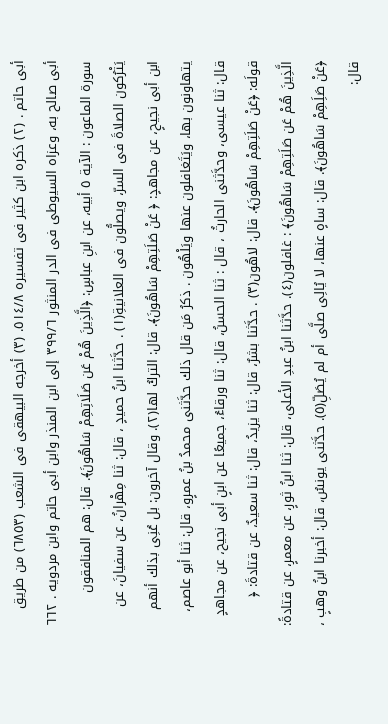أبى حاتم . (٢) ذكره ابن كثير فى تفسيره ٥١٤/٨. (٣) أخرجه البيهقى فى الشعب (٦٨٥٣) من طريق أبى صالح به، وعزاه السيوطى فى الدر المنثور ٣٩٩/٦ إلى ابن المنذر وابن أبى حاتم وابن مردويه . ٦٦٢ سورة الماعون : الآية ٥ أبيه، عن ابنِ عباسٍ: ﴿الَّذِينَ هُمْ عَن صَلَاتِهِمْ سَاهُونَ﴾. قال: هم المنافقون يَتْرُكون الصلاةَ فى السرّ، ويصلُّون فى العلانيةِ(١) . حدَّثنا ابنُ حميدٍ ، قال: ثنا مِهْرانُ، عن سفيانَ، عن ابن أبى نجيحٍ، عن مجاهدٍ: ﴿ عَنْ صَلَتِهِمْ سَاهُونَ﴾. قال: التركُ لها(٢). وقال آخرون: بل عُنِى بذلك أنهم يتهاونون بها، ويَتَغافلون عنها ويَلْهُون . ذكرُ مَن قال ذلك حدَّثنى محمدُ بنُ عمرٍو، قال: ثنا أبو عاصم، قال: ثنا عيسى، وحدَّثنى الحارثُ ، قال : ثنا الحسنُ، قال: ثنا ورقاءُ، جميعًا عن ابنٍ أبى نجيح، عن مجاهدٍ قولَه: ﴿عَنْ صَلَتِهِمْ سَاهُونَ﴾. قال: لاهُون(٣) . حدَّثنا بشرٌ، قال: ثنا يزيدُ، قال: ثنا سعيدٌ، عن قتادةَ: ﴿ الَّذِينَ هُمْ عَن صَلَتِهِمْ سَاهُونَ﴾ : غافلون(٤). حدَّثنا ابنُ عبدِ الأعلى، قال: ثنا ابنُ ثورٍ، عن معمرٍ، عن قتادةً: ﴿عَنْ صَلَِهِمْ سَاهُونَ﴾. قال: ساهٍ عنها، لا يُالِى صلَّى أم لم يُصَلِّ(٥). حدَّثنى يونسُ، قال: أخبرنا ابنُ وهبٍ ، قال: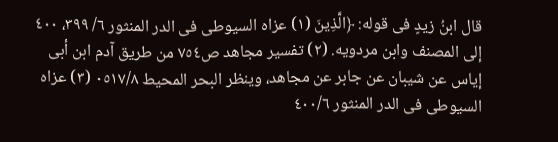قال ابنُ زيدٍ فى قوله: ﴿الَّذِينَ (١) عزاه السيوطى فى الدر المنثور ٦/ ٣٩٩، ٤٠٠ إلى المصنف وابن مردويه. (٢) تفسير مجاهد ص٧٥٤ من طريق آدم ابن أبى إياس عن شيبان عن جابر عن مجاهد، وينظر البحر المحيط ٠٥١٧/٨ (٣) عزاه السيوطى فى الدر المنثور ٤٠٠/٦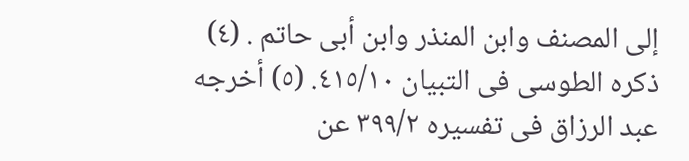إلى المصنف وابن المنذر وابن أبى حاتم . (٤) ذكره الطوسى فى التبيان ٤١٥/١٠. (٥) أخرجه عبد الرزاق فى تفسيره ٣٩٩/٢ عن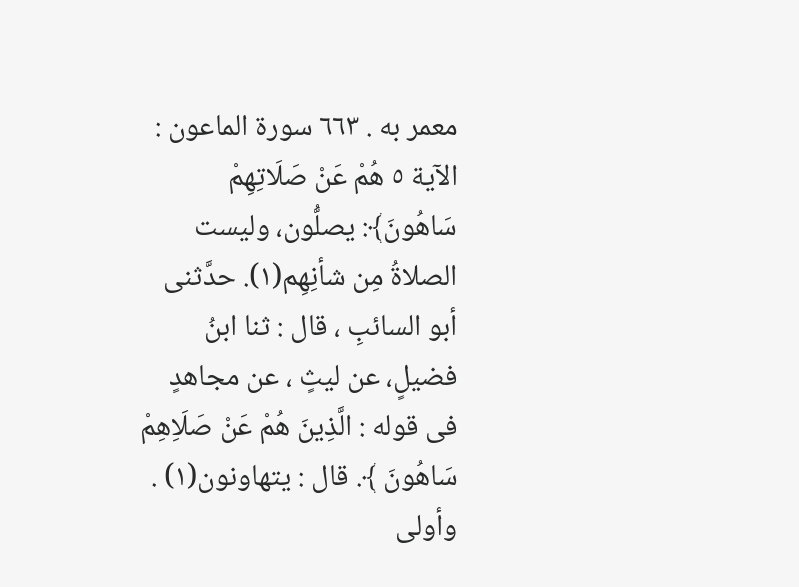معمر به . ٦٦٣ سورة الماعون : الآية ٥ هُمْ عَنْ صَلَاتِهِمْ سَاهُونَ﴾: يصلُّون، وليست الصلاةُ مِن شأنِهِم(١). حدَّثنى أبو السائبِ ، قال : ثنا ابنُ فضيلٍ، عن ليثٍ ، عن مجاهدٍ فى قوله : الَّذِينَ هُمْ عَنْ صَلَاِهِمْ سَاهُونَ ﴾. قال : يتهاونون(١) . وأولى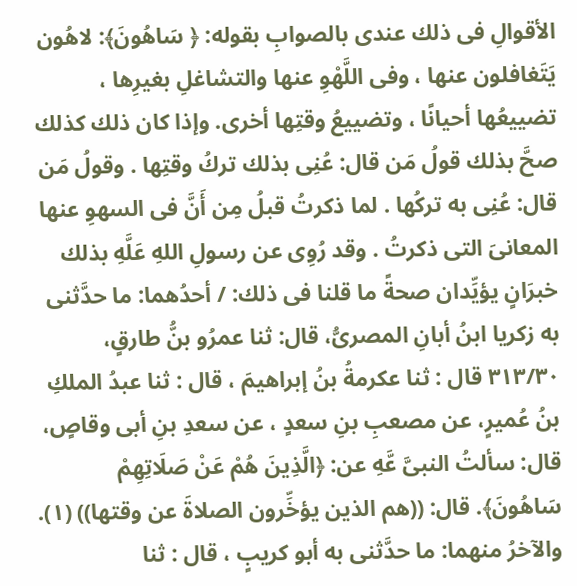الأقوالِ فى ذلك عندى بالصوابِ بقوله: ﴿ سَاهُونَ﴾: لاهُون يَتَغافلون عنها ، وفى اللَّهْوِ عنها والتشاغلِ بغيرِها ، تضييعُها أحيانًا ، وتضييعُ وقتِها أخرى. وإذا كان ذلك كذلك صحَّ بذلك قولُ مَن قال: عُنِى بذلك تركُ وقتِها . وقولُ مَن قال: عُنِى به تركُها . لما ذكرتُ قبلُ مِن أَنَّ فى السهوِ عنها المعانىَ التى ذكرتُ . وقد رُوِى عن رسولِ اللهِ عَلَّهِ بذلك خبرَانٍ يؤيِّدان صحةً ما قلنا فى ذلك: / أحدُهما: ما حدَّثنى به زكريا ابنُ أبانِ المصرىُّ، قال: ثنا عمرُو بنُّ طارقٍ، ٣١٣/٣٠ قال : ثنا عكرمةُ بنُ إبراهيمَ ، قال : ثنا عبدُ الملكِ بنُ عُميرٍ، عن مصعبِ بنِ سعدٍ ، عن سعدِ بنِ أبى وقاصٍ، قال: سألتُ النبىَّ عَّهِ عن: ﴿الَّذِينَ هُمْ عَنْ صَلَاتِهِمْ سَاهُونَ﴾. قال: ((هم الذين يؤخِّرون الصلاةَ عن وقتها)) (١). والآخرُ منهما: ما حدَّثنى به أبو كريبٍ ، قال : ثنا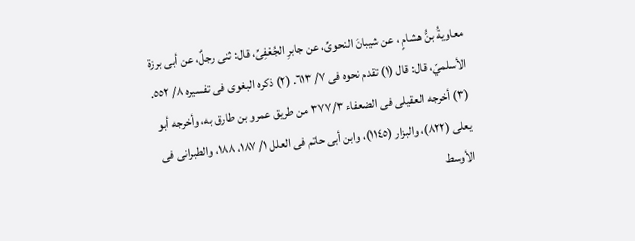معاويةُ بنُّ هشامٍ ، عن شيبانَ النحوىِّ، عن جابرِ الجُعْفِىِّ، قال: ثنى رجلٌ، عن أبى برزة الأسلميّ، قال: قال (١) تقدم نحوه فى ٧/ ٦١٣. (٢) ذكره البغوى فى تفسيره ٨/ ٥٥٢. (٣) أخرجه العقيلى فى الضعفاء ٣٧٧/٣ من طريق عمرو بن طارق به، وأخرجه أبو يعلى (٨٢٢)، والبزار (١١٤٥)، وابن أبى حاتم فى العلل ١/ ١٨٧، ١٨٨، والطبرانى فى الأوسط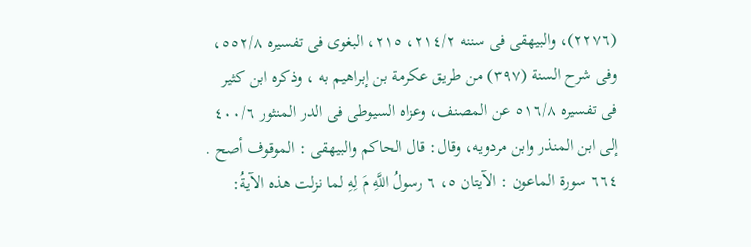(٢٢٧٦)، والبيهقى فى سننه ٢١٤/٢، ٢١٥، البغوى فى تفسيره ٥٥٢/٨، وفى شرح السنة (٣٩٧) من طريق عكرمة بن إبراهيم به ، وذكره ابن كثير فى تفسيره ٥١٦/٨ عن المصنف، وعزاه السيوطى فى الدر المنثور ٤٠٠/٦ إلى ابن المنذر وابن مردويه، وقال: قال الحاكم والبيهقى : الموقوف أصح . ٦٦٤ سورة الماعون : الآيتان ٥، ٦ رسولُ اللَّهِ مَ لِهِ لما نزلت هذه الآيةُ: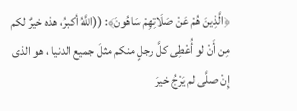﴿الَّذِينَ هُمْ عَنْ صَلَاتِهِمْ سَاهُونَ﴾: ((اللَّهُ أكبرُ، هذه خيرٌ لكم مِن أَنْ لو أُعْطِى كلَّ رجلٍ منكم مثلَ جميع الدنيا ، هو الذى إِنْ صلَّى لم يَرْجُ خيرَ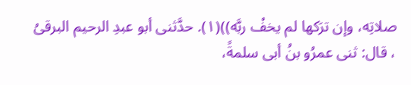صلاتِه، وإن ترَكها لم يخفْ ربَّه))(١). حدَّثنى أبو عبدِ الرحيم البرقىُ ، قال: ثنى عمرُو بنُ أبى سلمةً،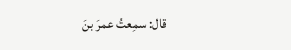قال: سمِعتُ عمرَ بنَ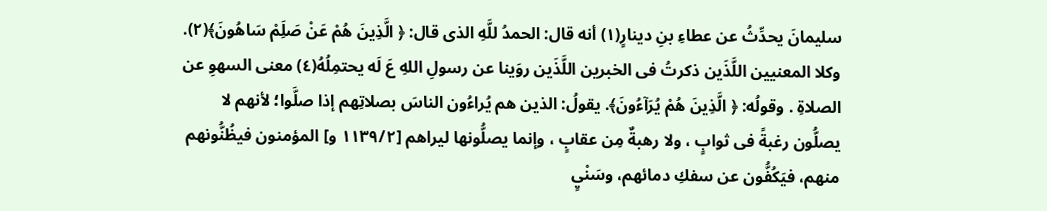سليمانَ يحدِّثُ عن عطاءِ بنِ دينارٍ(١) أنه قال: الحمدُ للَّهِ الذى قال: ﴿ الَّذِينَ هُمْ عَنْ صَلَِمْ سَاهُونَ﴾(٢). وكلا المعنيين اللَّذَين ذكرتُ فى الخبرين اللَّذَين روَينا عن رسولِ اللهِ عَ لَه يحتمِلُهُ(٤) معنى السهوِ عن الصلاةِ . وقولُه: ﴿ الَّذِينَ هُمْ يُرَآءُونَ﴾. يقولُ: الذين هم يُراءُون الناسَ بصلاتِهم إذا صلَّوا؛ لأنهم لا يصلُّون رغبةً فى ثوابٍ ، ولا رهبةٌ مِن عقابٍ ، وإنما يصلُّونها ليراهم [١١٣٩/٢ و] المؤمنون فيظُنُّونهم منهم، فيَكُفُّون عن سفكِ دمائهم، وسَنْيٍ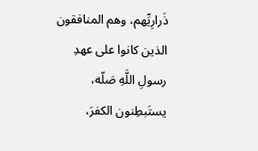ذَرارِيِّهم، وهم المنافقون الذين كانوا على عهدِ رسولِ اللَّهِ صَلّه، يستَبطِنون الكفرَ،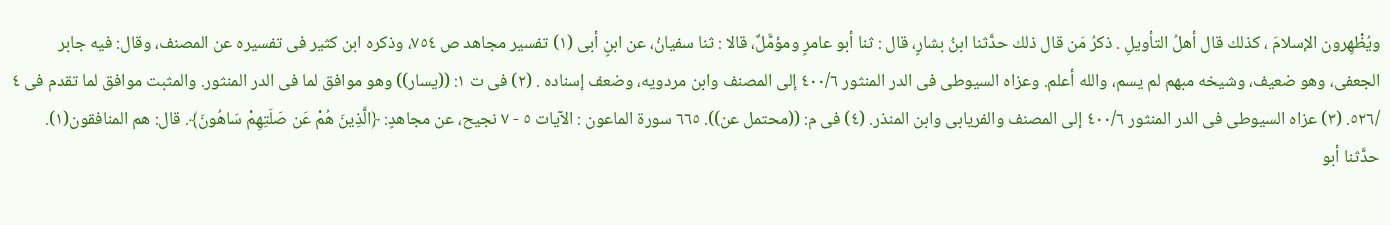ويُظْهِرون الإسلامَ ، كذلك قال أهلُ التأويلِ . ذكرُ مَن قال ذلك حدَّثنا ابنُ بشارٍ، قال : ثنا أبو عامرٍ ومؤمَّلٌ، قالا : ثنا سفيانُ، عن ابنٍ أبى (١) تفسير مجاهد ص ٧٥٤، وذكره ابن كثير فى تفسيره عن المصنف، وقال: فيه جابر الجعفى، وهو ضعيف، وشيخه مبهم لم يسم، والله أعلم. وعزاه السيوطى فى الدر المنثور ٤٠٠/٦ إلى المصنف وابن مردويه، وضعف إسناده . (٢) فى ت ١: ((يسار)) وهو موافق لما فى الدر المنثور. والمثبت موافق لما تقدم فى ٤ /٥٢٦. (٣) عزاه السيوطى فى الدر المنثور ٤٠٠/٦ إلى المصنف والفريابى وابن المنذر. (٤) فى م: ((محتمل عن)). ٦٦٥ سورة الماعون : الآيات ٥ - ٧ نجيح، عن مجاهدٍ: ﴿الَّذِينَ هُمْ عَن صَلَتِهِمْ سَاهُونَ﴾. قال: هم المنافقون(١). حدَّثنا أبو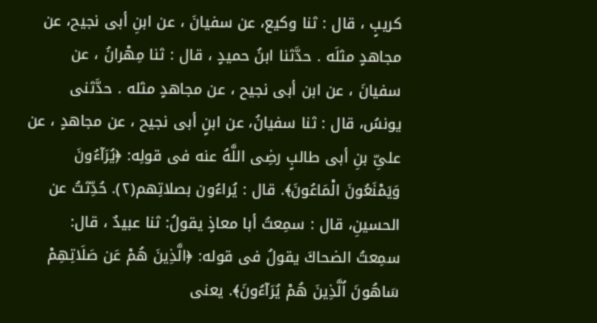كريبٍ ، قال : ثنا وكيع، عن سفيانَ ، عن ابنِ أبى نجيح، عن مجاهدٍ مثلَه . حدَّثنا ابنُ حميدٍ ، قال : ثنا مِهْرانُ ، عن سفيانَ ، عن ابن أبى نجيح ، عن مجاهدٍ مثله . حدَّثنى يونسُ، قال : ثنا سفيانُ، عن ابنٍ أبى نجيح ، عن مجاهدٍ ، عن علىِّ بنِ أبى طالبٍ رضِى اللَّهُ عنه فى قولِه: ﴿يُرَآءُونَ وَيَمْنَعُونَ الْمَاعُونَ﴾. قال : يُراءُون بصلاتِهم(٢). حُدِّثتُ عن الحسينِ، قال : سمِعتُ أبا معاذٍ يقولُ: ثنا عبيدٌ ، قال: سمِعتُ الضحاكَ يقولُ فى قوله: ﴿الَّذِينَ هُمْ عَن صَلَاتِهِمْ سَاهُونَ اُلَّذِينَ هُمْ يُرَآءُونَ﴾. يعنى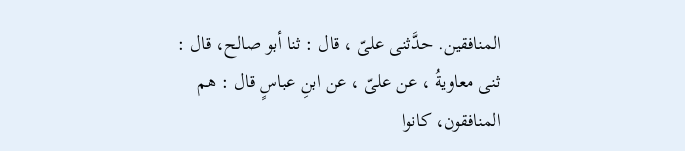المنافقين. حدَّثنى علىّ ، قال : ثنا أبو صالح، قال : ثنى معاويةُ ، عن علىّ ، عن ابنِ عباسٍ قال : هم المنافقون، كانوا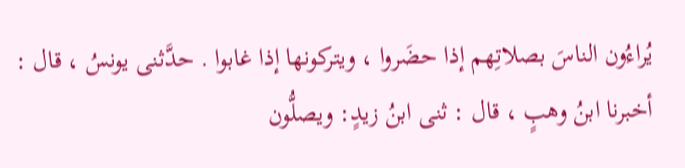يُراءُون الناسَ بصلاتِهم إذا حضَروا ، ويتركونها إذا غابوا . حدَّثنى يونسُ ، قال : أخبرنا ابنُ وهبٍ ، قال : ثنى ابنُ زيدٍ: ويصلُّون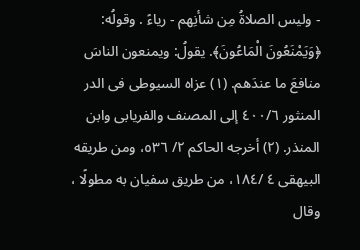- وليس الصلاةُ مِن شأنِهم - رياءً . وقولُه: ﴿وَيَمْنَعُونَ الْمَاعُونَ﴾. يقولُ: ويمنعون الناسَ منافعَ ما عندَهم. (١) عزاه السيوطى فى الدر المنثور ٤٠٠/٦ إلى المصنف والفريابى وابن المنذر. (٢) أخرجه الحاكم ٢/ ٥٣٦، ومن طريقه البيهقى ٤ /١٨٤، من طريق سفيان به مطولًا ، وقال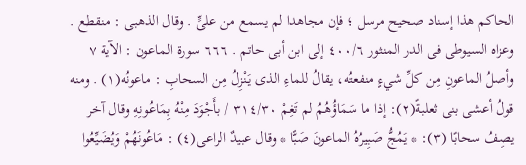الحاكم هذا إسناد صحيح مرسل ؛ فإن مجاهدا لم يسمع من علىٍّ . وقال الذهبى : منقطع . وعزاه السيوطى فى الدر المنثور ٤٠٠/٦ إلى ابن أبى حاتم . ٦٦٦ سورة الماعون : الآية ٧ وأصلُ الماعونِ مِن كلِّ شيءٍ منفعتُه، يقالُ للماءِ الذى يَنْزِلُ مِن السحابِ : ماعونُه(١) . ومنه قولُ أعشى بنى ثعلبةً(٢): إذا ما سَمَاؤُهُمُ لم تَغِمْ ٣١٤/٣٠ / بأَجْوَدَ مِنْهُ بِمَاعُونِهِ وقال آخر يصِفُ سحابًا (٣): * يَمُجُّ صَبِيرُهُ الماعونَ صَبًّا * وقال عبيدٌ الراعى(٤) : مَاعُونَهُمْ وَيُضَيِّعُوا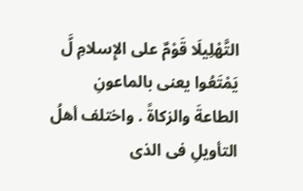التَّهْلِيلَا قَوْمٌ على الإِسلامِ لَّ يَمْتَعُوا يعنى بالماعونِ الطاعةَ والزكاةً . واختلف أهلُ التأويلِ فى الذى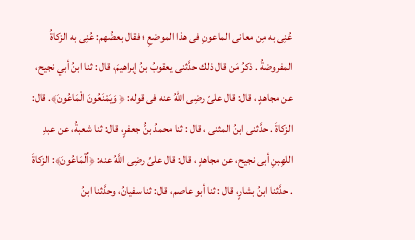عُنِى به مِن معانى الماعونِ فى هذا الموضعِ ؛ فقال بعضُهم: عُنِى به الزكاةُ المفروضةُ . ذکرُ مَن قال ذلك حدَّثنى يعقوبُ بنُ إبراهيمَ، قال : ثنا ابنُ أبي نجيح، عن مجاهدٍ ، قال: قال علىّ رضِى اللهُ عنه فى قوله: ﴿ وَيَمْنَعُونَ الْمَاعُونَ﴾. قال: الزكاةَ . حدَّثنى ابنُ المثنى ، قال : ثنا محمدُ بنُّ جعفرٍ، قال: ثنا شعبةُ، عن عبدِ اللهِبنِ أبى نجيح، عن مجاهدٍ ، قال: قال علىِّ رضِى اللَّهُ عنه: ﴿اٌلْمَاعُونَ﴾: الزكاةَ . حدَّثنا ابنُ بشارٍ، قال : ثنا أبو عاصم، قال: ثنا سفيانُ، وحدَّثنا ابنُ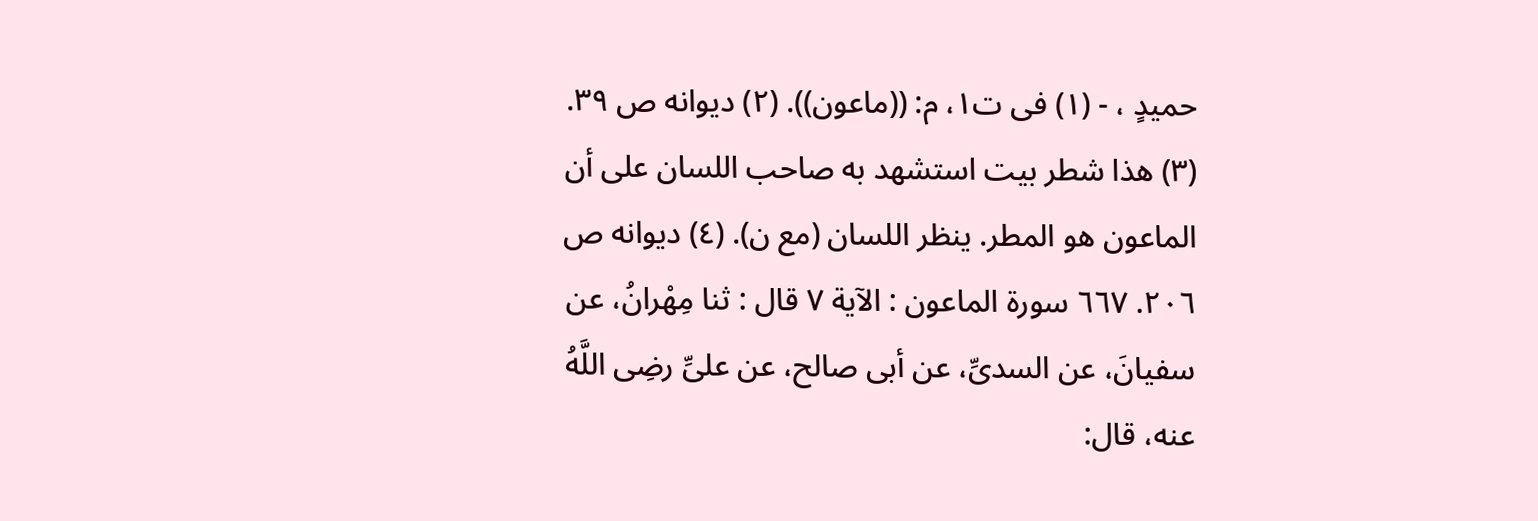حميدٍ ، - (١) فى ت١، م: ((ماعون)). (٢) ديوانه ص ٣٩. (٣) هذا شطر بيت استشهد به صاحب اللسان على أن الماعون هو المطر. ينظر اللسان (مع ن). (٤) ديوانه ص ٢٠٦. ٦٦٧ سورة الماعون : الآية ٧ قال : ثنا مِهْرانُ، عن سفيانَ، عن السدىِّ، عن أبى صالح، عن علىِّ رضِى اللَّهُ عنه، قال: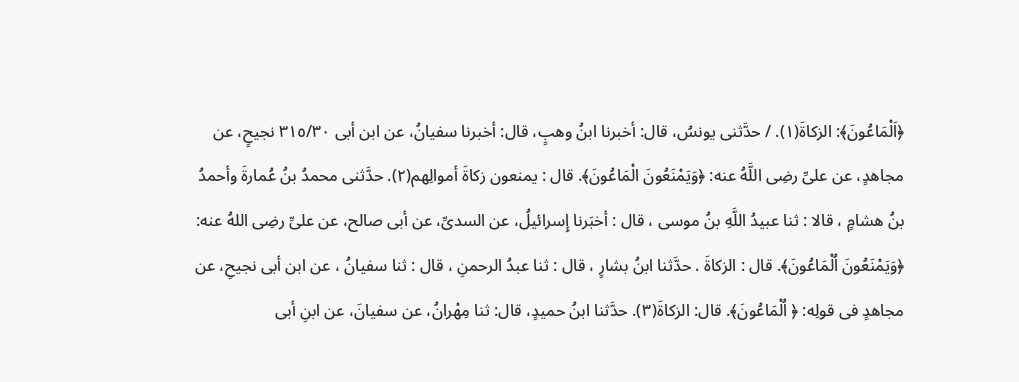﴿اَلْمَاعُونَ﴾: الزكاةَ(١). / حدَّثنى يونسُ، قال: أخبرنا ابنُ وهبٍ، قال: أخبرنا سفيانُ، عن ابن أبى ٣١٥/٣٠ نجيحٍ، عن مجاهدٍ، عن علىِّ رضِى اللَّهُ عنه: ﴿وَيَمْنَعُونَ الْمَاعُونَ﴾. قال : يمنعون زكاةَ أموالِهم(٢). حدَّثنى محمدُ بنُ عُمارةَ وأحمدُ بنُ هشامٍ ، قالا : ثنا عبيدُ اللَّهِ بنُ موسى ، قال : أخبَرنا إِسرائيلُ، عن السدىِّ، عن أبى صالح، عن علىِّ رضِى اللهُ عنه: ﴿وَيَمْنَعُونَ اُلْمَاعُونَ﴾. قال : الزكاةَ . حدَّثنا ابنُ بشارٍ ، قال : ثنا عبدُ الرحمنِ ، قال : ثنا سفيانُ ، عن ابن أبى نجيحِ، عن مجاهدٍ فى قولِه: ﴿ اُلْمَاعُونَ﴾. قال: الزكاةَ(٣). حدَّثنا ابنُ حميدٍ، قال: ثنا مِهْرانُ، عن سفيانَ، عن ابنِ أبى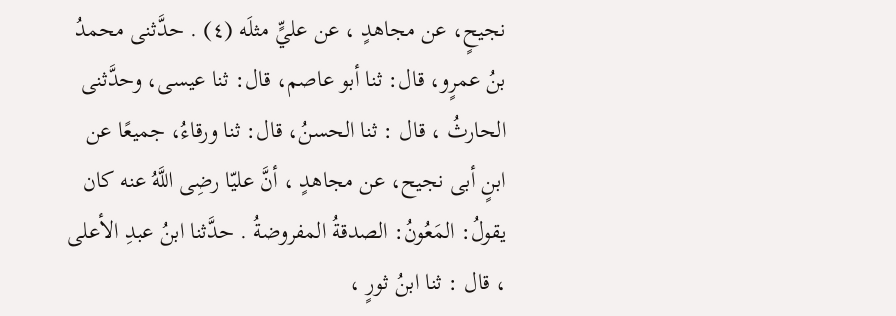نجيحٍ، عن مجاهدٍ ، عن عليٍّ مثلَه (٤) . حدَّثنى محمدُ بنُ عمرٍو، قال: ثنا أبو عاصم، قال: ثنا عيسى، وحدَّثنی الحارثُ ، قال : ثنا الحسنُ، قال: ثنا ورقاءُ، جميعًا عن ابنٍ أبى نجيح، عن مجاهدٍ ، أنَّ عليّا رضِى اللَّهُ عنه كان يقولُ: المَعُونُ: الصدقةُ المفروضةُ . حدَّثنا ابنُ عبدِ الأعلى ، قال : ثنا ابنُ ثورٍ ،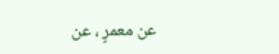عن معمرٍ ، عن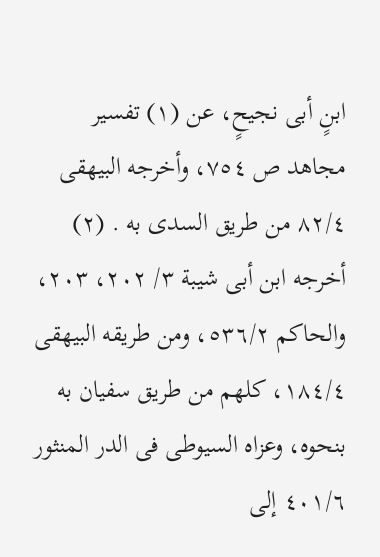ابنٍ أبى نجيحٍ، عن (١) تفسير مجاهد ص ٧٥٤، وأخرجه البيهقى ٨٢/٤ من طريق السدى به . (٢) أخرجه ابن أبى شيبة ٣/ ٢٠٢، ٢٠٣، والحاكم ٥٣٦/٢، ومن طريقه البيهقى ١٨٤/٤، كلهم من طريق سفيان به بنحوه، وعزاه السيوطى فى الدر المنثور ٤٠١/٦ إلى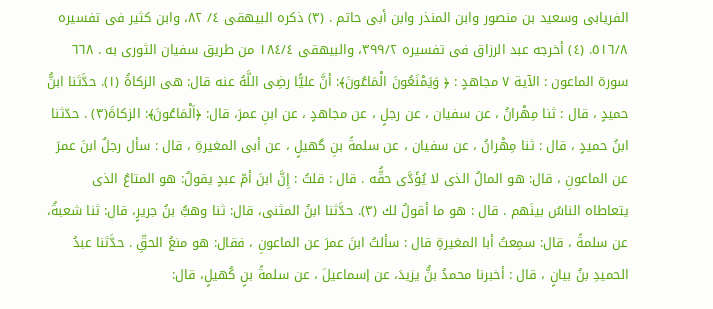الفريابى وسعيد بن منصور وابن المنذر وابن أبى حاتم . (٣) ذكره البيهقى ٤/ ٨٢، وابن كثير فى تفسيره ٥١٦/٨. (٤) أخرجه عبد الرزاق فى تفسيره ٣٩٩/٢، والبيهقى ١٨٤/٤ من طريق سفيان الثورى به . ٦٦٨ سورة الماعون : الآية ٧ مجاهدٍ : ﴿ وَيَمْنَعُونَ الْمَاعُونَ﴾: أنَّ عليًّا رضِى اللَّهُ عنه قال: هى الزكاةُ (١). حدَّثنا ابنُّ حميدٍ ، قال : ثنا مِهْرانُ ، عن سفيان ، عن رجلٍ ، عن مجاهدٍ ، عن ابنِ عمرَ، قال: ﴿اَلْمَاعُونَ﴾: الزكاةَ(٣) . حدّثنا ابنُ حمیدٍ ، قال : ثنا مِهْرانُ ، عن سفيان ، عن سلمةً بنِ گھیلٍ ، عن أبی المغيرةِ ، قال : سأل رجلٌ ابنَ عمرَ عن الماعونِ ، قال: هو المالُ الذى لا يُؤَدَّى حقُّه . قال : قلتُ : إِنَّ ابنَ أمّ عبدٍ يقولُ: هو المتاعُ الذى يتعاطاه الناسُ بينَهم . قال : هو ما أقولُ لك (٣). حدَّثنا ابنُ المثنى، قال: ثنا وهبُّ بنُ جريرٍ، قال: ثنا شعبةُ، عن سلمةً ، قال: سمِعتُ أبا المغيرةِ قال : سألتُ ابنَ عمرَ عن الماعونِ ، فقال: هو منعُ الحقِّ . حدَّثنا عبدُ الحميدِ بنُ بيانٍ ، قال : أخبرنا محمدُ بنُّ يزيدَ، عن إسماعيلَ ، عن سلمةً بنٍ كُهيلٍ، قال: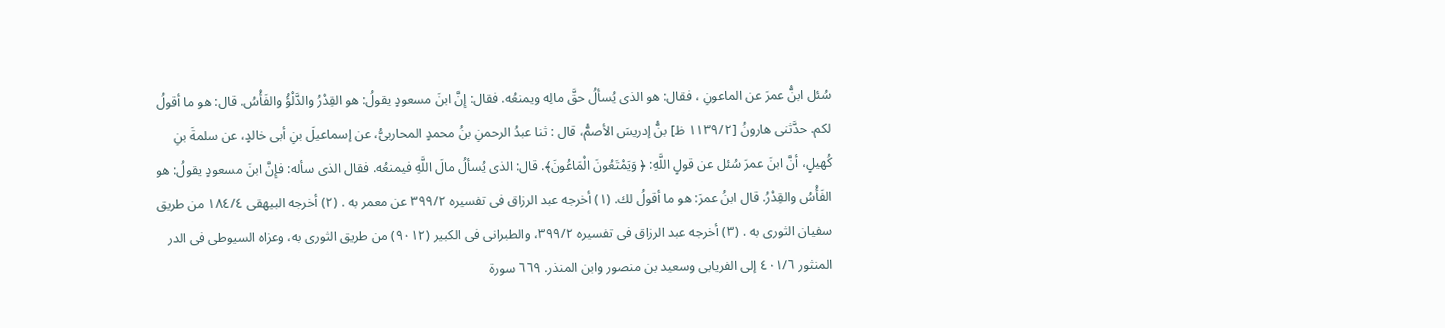سُئل ابنُّ عمرَ عن الماعونِ ، فقال: هو الذى يُسألُ حقَّ مالِه ويمنعُه. فقال: إِنَّ ابنَ مسعودٍ يقولُ: هو القِدْرُ والدَّلْؤُ والفَأْسُ. قال: هو ما أقولُ لكم. حدَّثنى هارونُ [١١٣٩/٢ ظ] بنُّ إدريسَ الأصمُّ، قال : ثنا عبدُ الرحمنِ بنُ محمدٍ المحاربىُّ، عن إسماعيلَ بنِ أبى خالدٍ، عن سلمةَ بنِ كُهيلٍ، أنَّ ابنَ عمرَ سُئل عن قولٍ اللَّهِ: ﴿ وَيَمْتَعُونَ الْمَاعُونَ﴾. قال: الذى يُسألُ مالَ اللَّهِ فيمنعُه. فقال الذى سأله: فإِنَّ ابنَ مسعودٍ يقولُ: هو الفَأْسُ والقِدْرُ. قال ابنُ عمرَ: هو ما أقولُ لك. (١) أخرجه عبد الرزاق فى تفسيره ٣٩٩/٢ عن معمر به . (٢) أخرجه البيهقى ١٨٤/٤ من طريق سفيان الثورى به . (٣) أخرجه عبد الرزاق فى تفسيره ٣٩٩/٢، والطبرانى فى الكبير (٩٠١٢) من طريق الثورى به، وعزاه السيوطى فى الدر المنثور ٤٠١/٦ إلى الفريابى وسعيد بن منصور وابن المنذر. ٦٦٩ سورة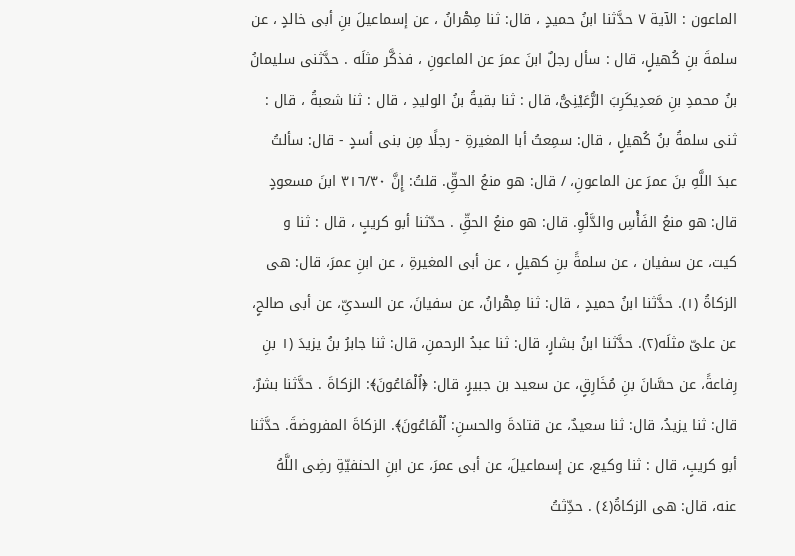الماعون : الآية ٧ حدَّثنا ابنُ حميدٍ ، قال: ثنا مِهْرانُ ، عن إسماعيلَ بنِ أبى خالدٍ ، عن سلمةَ بنِ كُهيلٍ، قال : سأل رجلٌ ابنَ عمرَ عن الماعونِ ، فذكَّر مثلَه . حدَّثنى سليمانُ بنُ محمدِ بنِ مَعدِيكَرِبَ الرُّعَيْنِىُّ، قال : ثنا بقيةُ بنُ الوليدِ ، قال : ثنا شعبةُ ، قال : ثنى سلمةُ بنُ كُهيلٍ ، قال: سمِعتُ أبا المغيرةِ - رجلًا مِن بنى أسدٍ - قال: سألتُ عبدَ اللَّهِ بنَ عمرَ عن الماعونِ، / قال: هو منعُ الحقِّ. قلتُ: إِنَّ ٣١٦/٣٠ ابنَ مسعودٍ قال: هو منعُ الفَأْسِ والدَّلْوِ. قال: هو منعُ الحقِّ . حدّثنا أبو کریبٍ ، قال : ثنا و کیت، عن سفيان ، عن سلمةً بنِ کھیلٍ ، عن أبى المغيرةِ ، عن ابنِ عمرَ، قال: هى الزكاةُ (١). حدَّثنا ابنُ حميدٍ ، قال: ثنا مِهْرانُ، عن سفيانَ، عن السدىِّ، عن أبى صالحٍ، عن علىّ مثلَه(٢). حدَّثنا ابنُ بشارٍ، قال: ثنا عبدُ الرحمنِ، قال: ثنا جابرُ بنُ يزيدَ (١ بنِ رِفاعةً، عن حسَّانَ بنِ مُخَارِقٍ، عن سعيد بن جبيرٍ، قال: ﴿اُلْمَاعُونَ﴾: الزكاةَ . حدَّثنا بشرٌ، قال: ثنا يزيدُ، قال: ثنا سعيدٌ، عن قتادةَ والحسنِ: اُلْمَاعُونَ﴾. الزكاةَ المفروضةَ. حدَّثنا أبو كريبٍ، قال : ثنا وكيع، عن إسماعيلَ، عن أبی عمرَ، عن ابنِ الحنفيّةِ رضِى اللَّهُ عنه، قال: هى الزكاةُ(٤) . حدِّثتُ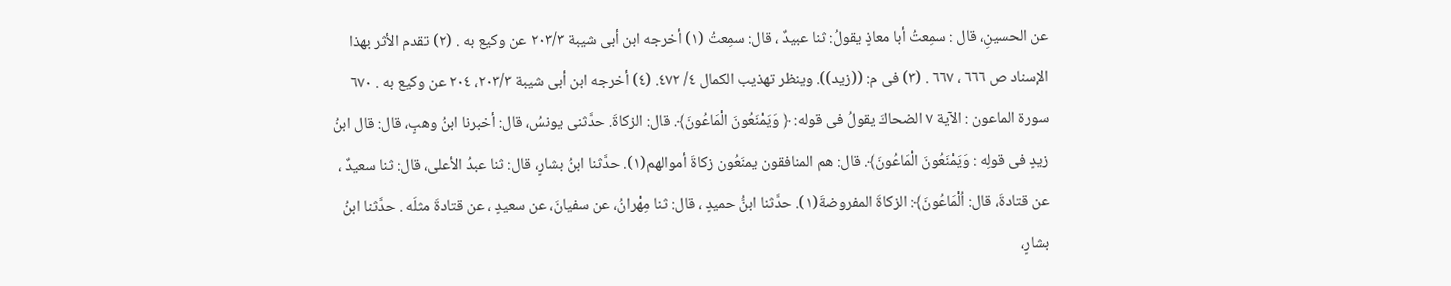عن الحسينِ، قال : سمِعتُ أبا معاذٍ يقولُ: ثنا عبيدٌ ، قال: سمِعتُ (١) أخرجه ابن أبى شيبة ٢٠٣/٣ عن وكيع به . (٢) تقدم الأثر بهذا الإسناد ص ٦٦٦ ، ٦٦٧ . (٣) فى م: ((زيد)). وينظر تهذيب الكمال ٤/ ٤٧٢. (٤) أخرجه ابن أبى شيبة ٢٠٣/٣، ٢٠٤ عن وكيع به . ٦٧٠ سورة الماعون : الآية ٧ الضحاكَ يقولُ فى قوله: ﴿ وَيَمْنَعُونَ الْمَاعُونَ﴾. قال: الزكاةَ. حدَّثنى يونسُ، قال: أخبرنا ابنُ وهبٍ، قال: قال ابنُ زيدٍ فى قولِه : وَيَمْنَعُونَ الْمَاعُونَ﴾. قال: هم المنافقون يمنَعُون زكاةَ أموالهم(١). حدَّثنا ابنُ بشارٍ، قال: ثنا عبدُ الأعلى، قال: ثنا سعيدٌ ، عن قتادةَ، قال: اُلْمَاعُونَ﴾: الزكاةَ المفروضةَ(١). حدَّثنا ابنُّ حميدٍ ، قال: ثنا مِهْرانُ، عن سفيانَ، عن سعيدٍ ، عن قتادةَ مثلَه . حدَّثنا ابنُ بشارٍ،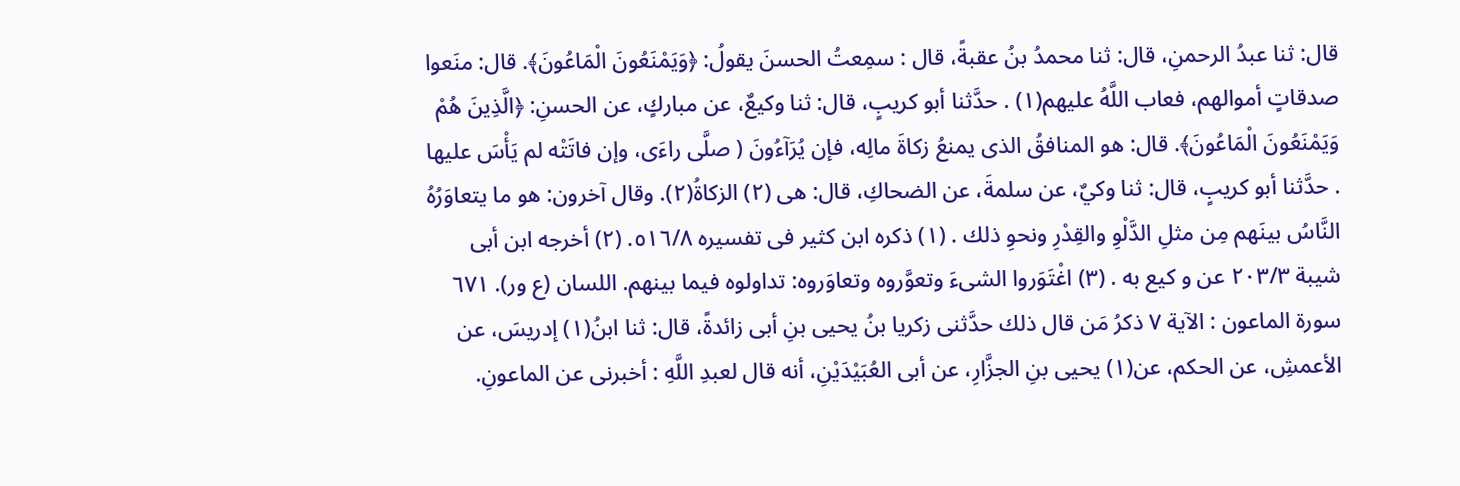قال: ثنا عبدُ الرحمنِ، قال: ثنا محمدُ بنُ عقبةً، قال : سمِعتُ الحسنَ يقولُ: ﴿وَيَمْنَعُونَ الْمَاعُونَ﴾. قال: منَعوا صدقاتٍ أموالهم، فعاب اللَّهُ عليهم(١) . حدَّثنا أبو كريبٍ، قال: ثنا وكيعٌ، عن مباركٍ، عن الحسنِ: ﴿الَّذِينَ هُمْ وَيَمْنَعُونَ الْمَاعُونَ﴾. قال: هو المنافقُ الذى يمنعُ زكاةَ مالِه، فإن يُرَآءُونَ ( صلَّى راءَى، وإن فاتَتْه لم يَأْسَ عليها . حدَّثنا أبو كريبٍ، قال: ثنا وكيٌ، عن سلمةَ، عن الضحاكِ، قال: هى (٢) الزكاةُ(٢). وقال آخرون: هو ما يتعاوَرُهُ النَّاسُ بينَهم مِن مثلِ الدَّلْوِ والقِدْرِ ونحوِ ذلك . (١) ذكره ابن كثير فى تفسيره ٥١٦/٨. (٢) أخرجه ابن أبى شيبة ٢٠٣/٣ عن و کیع به . (٣) اغْتَوَروا الشىءَ وتعوَّروه وتعاوَروه: تداولوه فيما بينهم. اللسان (ع ور). ٦٧١ سورة الماعون : الآية ٧ ذكرُ مَن قال ذلك حدَّثنى زكريا بنُ يحيى بنِ أبى زائدةً، قال: ثنا ابنُ(١) إدريسَ، عن الأعمشِ، عن الحكم، عن(١) يحيى بنِ الجزَّارِ، عن أبى العُبَيْدَيْنِ، أنه قال لعبدِ اللَّهِ : أخبرنى عن الماعونِ.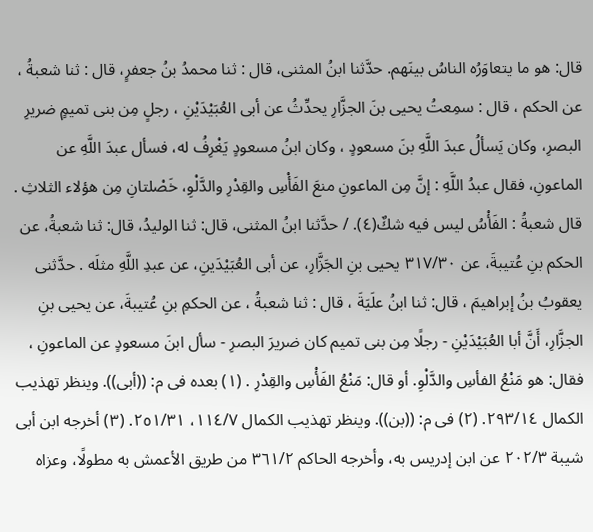قال: هو ما يتعاوَرُه الناسُ بينَهم. حدَّثنا ابنُ المثنى، قال : ثنا محمدُ بنُ جعفرٍ، قال : ثنا شعبةُ ، عن الحكم ، قال : سمِعتُ يحيى بنَ الجزَّارِ يحدِّثُ عن أبى العُبَيْدَيْنِ ، رجلٍ مِن بنى تميمٍ ضريرِ البصرِ، وكان يَسألُ عبدَ اللَّهِ بنَ مسعودٍ ، وكان ابنُ مسعودٍ يَغْرِفُ له، فسأل عبدَ اللَّهِ عن الماعونِ، فقال عبدُ اللَّهِ : إنَّ مِن الماعونِ منعَ الفَأْسِ والقِدْرِ والدَّلْوِ، خَصْلتانِ مِن هؤلاء الثلاثِ . قال شعبةُ : الفَأْسُ ليس فيه شكٌ(٤). / حدَّثنا ابنُ المثنى، قال: ثنا الوليدُ، قال: ثنا شعبةُ، عن الحكم بنِ عُتيبةَ، عن ٣١٧/٣٠ يحيى بنِ الجَزَّارِ، عن أبى العُبَيْدَينِ، عن عبدِ اللَّهِ مثلَه . حدَّثنى يعقوبُ بنُ إبراهيمَ ، قال: ثنا ابنُ علَيَةَ ، قال : ثنا شعبةُ ، عن الحكمِ بنِ عُتيبةَ، عن يحيى بنِ الجزَّارِ، أَنَّ أبا العُبَيْدَيْنِ - رجلًا مِن بنى تميم كان ضريرَ البصرِ - سأل ابنَ مسعودٍ عن الماعونِ ، فقال: هو مَنْعُ الفأسِ والدَّلْوِ. أو قال: مَنْعُ الفَأْسِ والقِدْرِ . (١) بعده فى م: ((أبى)). وينظر تهذيب الكمال ٢٩٣/١٤. (٢) فى م: ((بن)). وينظر تهذيب الكمال ١١٤/٧، ٢٥١/٣١. (٣) أخرجه ابن أبى شيبة ٢٠٢/٣ عن ابن إدريس به، وأخرجه الحاكم ٣٦١/٢ من طريق الأعمش به مطولًا، وعزاه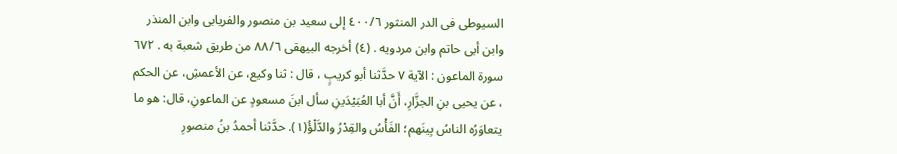السيوطى فى الدر المنثور ٤٠٠/٦ إلى سعيد بن منصور والفريابى وابن المنذر وابن أبى حاتم وابن مردويه . (٤) أخرجه البيهقى ٨٨/٦ من طريق شعبة به . ٦٧٢ سورة الماعون : الآية ٧ حدَّثنا أبو كريبٍ ، قال : ثنا وكيع، عن الأعمشِ، عن الحكم ، عن يحيى بنِ الجزَّارِ، أَنَّ أبا العُبَيْدَينِ سأل ابنَ مسعودٍ عن الماعونِ، قال: هو ما يتعاوَرُه الناسُ بِينَهم؛ الفَأْسُ والقِدْرُ والدَّلْؤُ(١). حدَّثنا أحمدُ بنُ منصورِ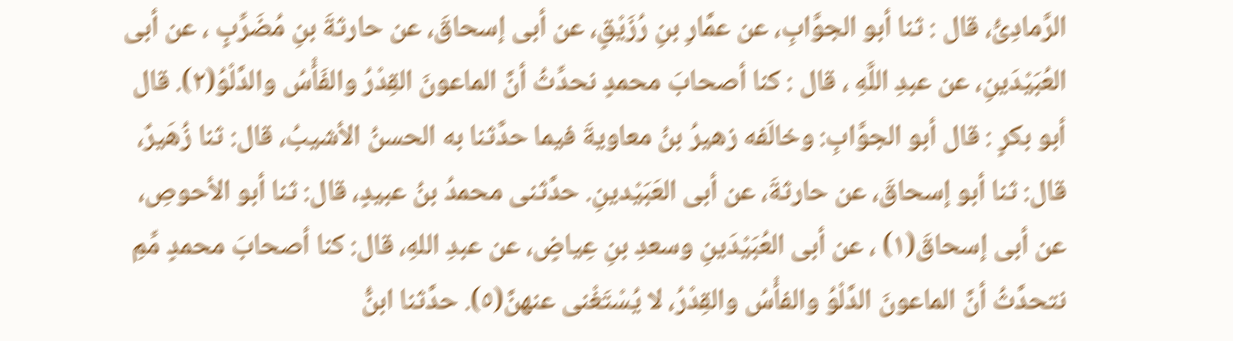الرَّمادِىُّ، قال : ثنا أبو الجوَّابِ، عن عمَّارِ بنِ رُزَيْقٍ، عن أبى إسحاقَ، عن حارثةَ بنِ مُضَرِّبٍ ، عن أبى العُبَيْدَينِ، عن عبدِ اللَّهِ ، قال : كنا أصحابَ محمدٍ نحدِّثُ أنَّ الماعونَ القِدْرُ والفَأْسُ والدَّلْوُ(٢). قال أبو بكرٍ : قال أبو الجوَّابِ: وخالَفه زهيرُ بنُ معاويةَ فيما حدَّثنا به الحسنُ الأشيبُ، قال: ثنا زُهَيرٌ، قال: ثنا أبو إسحاقَ، عن حارثةَ، عن أبى العَبَيْدينِ. حدَّثنى محمدُ بنُ عبيدٍ، قال: ثنا أبو الأحوصِ، عن أبى إسحاقَ(١) ، عن أبى العُبَيْدَينِ وسعدِ بنِ عِياضٍ، عن عبدِ اللهِ، قال: كنا أصحابَ محمدٍ مِّمِ نتحدَّثُ أنَّ الماعونَ الدَّلْوُ والفأْسُ والقِدْرُ، لا يُسْتَغْنى عنهنَّ(٥). حدَّثنا ابنُّ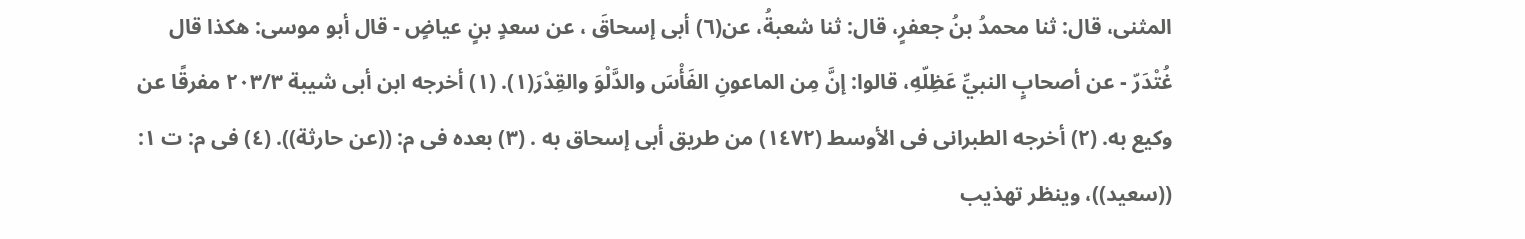المثنى، قال: ثنا محمدُ بنُ جعفرٍ، قال: ثنا شعبةُ، عن(٦) أبى إسحاقَ ، عن سعدٍ بنٍ عياضٍ - قال أبو موسى: هكذا قال غُتْدَرّ - عن أصحابٍ النبيِّ عَظِلّهِ، قالوا: إنَّ مِن الماعونِ الفَأْسَ والدَّلْوَ والقِدْرَ(١). (١) أخرجه ابن أبى شيبة ٢٠٣/٣ مفرقًا عن وكيع به. (٢) أخرجه الطبرانى فى الأوسط (١٤٧٢) من طريق أبى إسحاق به . (٣) بعده فى م: ((عن حارثة)). (٤) فى م: ت ١: ((سعيد))، وينظر تهذيب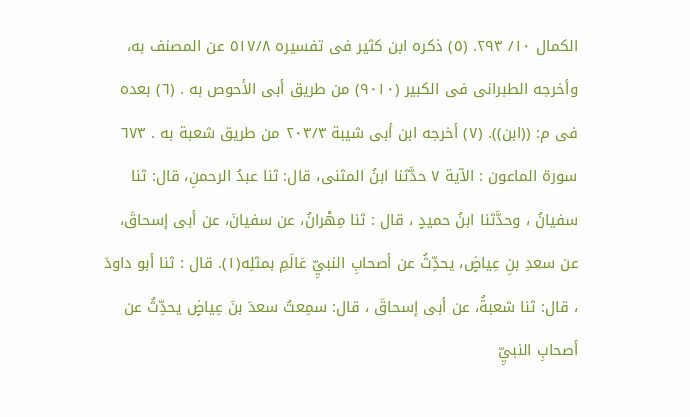الكمال ١٠/ ٢٩٣. (٥) ذكره ابن كثير فى تفسيره ٥١٧/٨ عن المصنف به، وأخرجه الطبرانى فى الكبير (٩٠١٠) من طريق أبى الأحوص به . (٦) بعده فى م: ((ابن)). (٧) أخرجه ابن أبى شيبة ٢٠٣/٣ من طريق شعبة به . ٦٧٣ سورة الماعون : الآية ٧ حدَّثنا ابنُ المثنى، قال: ثنا عبدُ الرحمنِ، قال: ثنا سفيانُ ، وحدَّثنا ابنُ حميدٍ ، قال : ثنا مِهْرانُ، عن سفيانَ، عن أبى إسحاقَ، عن سعدِ بنِ عِياضٍ، يحدِّثُ عن أصحابِ النبيِّ عَالَمِ بمثلِه(١). قال : ثنا أبو داودَ ، قال: ثنا شعبةُ، عن أبى إسحاقَ ، قال: سمِعتُ سعدَ بنَ عِياضٍ يحدِّثُ عن أصحابِ النبيِّ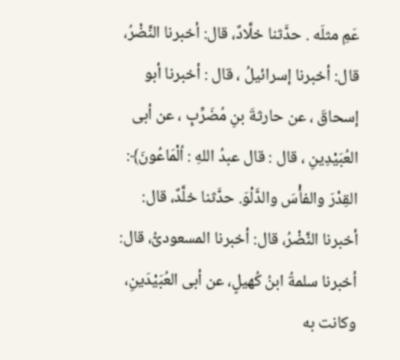عَمِ مثلَه . حدَّثنا خلَّادٌ، قال: أخبرنا النَّضْرُ، قال: أخبرنا إسرائيلُ ، قال : أخبرنا أبو إسحاقَ ، عن حارثةَ بنِ مُضَرِّبٍ ، عن أبى العُبَيْدِينِ ، قال : قال عبدُ اللهِ : اُلْمَاعُونَ﴾: القِدْرَ والفأْسَ والدَّلْوَ. حدَّثنا خلَّدٌ، قال: أخبرنا النَّضْرُ، قال: أخبرنا المسعودىُّ، قال: أخبرنا سلمةُ ابنُ كُهيلٍ، عن أبى العُبَيْدَينِ، وكانت به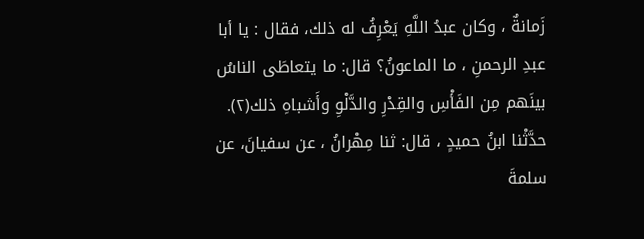زَمانةٌ ، وكان عبدُ اللَّهِ يَعْرِفُ له ذلك، فقال : يا أبا عبدِ الرحمنِ ، ما الماعونُ؟ قال: ما يتعاطَى الناسُ بينَهم مِن الفَأْسِ والقِدْرِ والدَّلْوِ وأَشباهِ ذلك(٢). حدَّثْنا ابنُ حميدٍ ، قال: ثنا مِهْرانُ ، عن سفيانَ، عن سلمةَ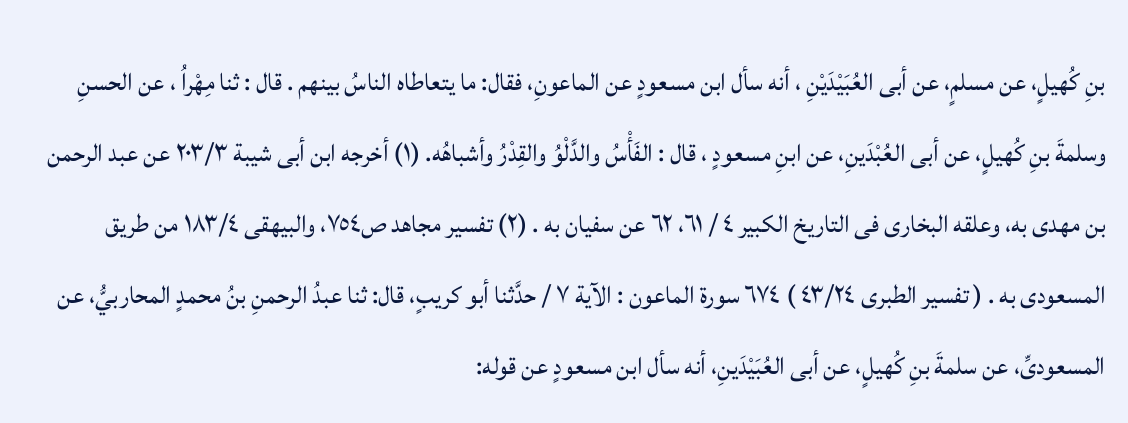بنِ كُهيلٍ، عن مسلمٍ، عن أبى العُبَيْدَيْنِ ، أنه سأل ابن مسعودٍ عن الماعونِ، فقال: ما يتعاطاه الناسُ بينهم . قال : ثنا مِهْراُ ، عن الحسنِ وسلمةَ بنِ كُهيلٍ، عن أبى العُبْدَينِ، عن ابنِ مسعودٍ ، قال : الفَأْسُ والدَّلْوُ والقِدْرُ وأشباهُه. (١) أخرجه ابن أبى شيبة ٢٠٣/٣ عن عبد الرحمن بن مهدى به، وعلقه البخارى فى التاريخ الكبير ٤ / ٦١، ٦٢ عن سفيان به . (٢) تفسير مجاهد ص٧٥٤، والبيهقى ١٨٣/٤ من طريق المسعودى به . ( تفسير الطبرى ٤٣/٢٤ ) ٦٧٤ سورة الماعون : الآية ٧ / حدَّثنا أبو كريبٍ، قال: ثنا عبدُ الرحمنِ بنُ محمدٍ المحاربيُّ، عن المسعودىِّ، عن سلمةَ بنِ كُهيلٍ، عن أبى العُبَيْدَينِ، أنه سأل ابن مسعودٍ عن قوله: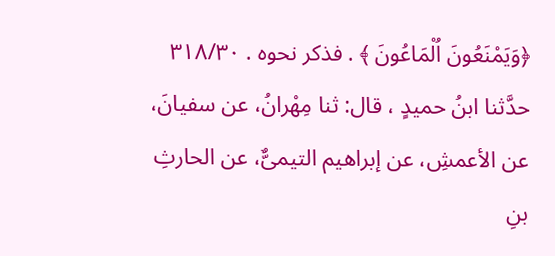﴿وَيَمْنَعُونَ اُلْمَاعُونَ ﴾ . فذكر نحوه . ٣١٨/٣٠ حدَّثنا ابنُ حميدٍ ، قال: ثنا مِهْرانُ، عن سفيانَ، عن الأعمشِ، عن إبراهيم التيمىٌّ، عن الحارثِ بنِ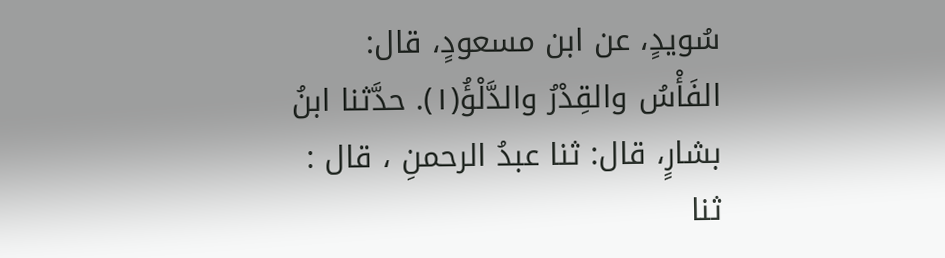سُويدٍ، عن ابن مسعودٍ، قال: الفَأْسُ والقِدْرُ والدَّلْؤُ(١). حدَّثنا ابنُ بشارٍ، قال: ثنا عبدُ الرحمنِ ، قال : ثنا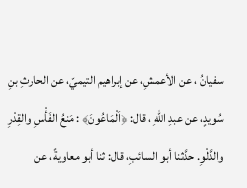سفيانُ ، عن الأعمشِ، عن إبراهيم التيميّ، عن الحارثِ بنِ سُويدٍ، عن عبدِ اللهِ ، قال: ﴿اَلْمَاعُونَ﴾ : مَنعُ الفَأْسِ والقِدْرِ والدَّلْوِ. حدَّثنا أبو السائبِ، قال: ثنا أبو معاويةً، عن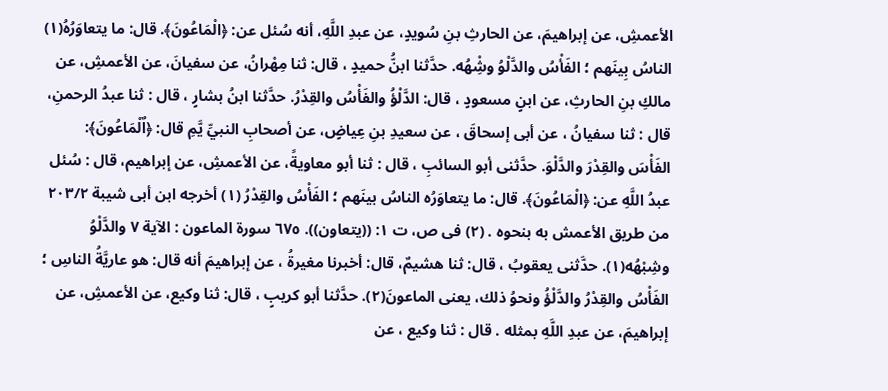الأعمشِ، عن إبراهيمَ، عن الحارثِ بنِ سُويدٍ، عن عبدِ اللَّهِ، أنه سُئل عن: ﴿الْمَاعُونَ﴾. قال: ما يتعاوَرُهُ(١) الناسُ بِينَهم ؛ الفَأْسُ والدَّلْوُ وشِْهُه. حدَّثنا ابنُّ حميدٍ ، قال: ثنا مِهْرانُ، عن سفيانَ، عن الأعمشِ، عن مالكِ بنِ الحارثِ، عن ابنٍ مسعودٍ ، قال: الدَّلْؤُ والفَأْسُ والقِدْرُ. حدَّثنا ابنُ بشارٍ ، قال : ثنا عبدُ الرحمنِ، قال : ثنا سفيانُ ، عن أبى إسحاقَ ، عن سعيدِ بنِ عِياضٍ، عن أصحابِ النبيِّ يَّمِ قال: ﴿اٌلْمَاعُونَ﴾: الفَأْسَ والقِدْرَ والدَّلْوَ. حدَّثنى أبو السائبِ ، قال : ثنا أبو معاويةً، عن الأعمشِ، عن إبراهيم، قال : سُئل عبدُ اللَّهِ عن: ﴿الْمَاعُونَ﴾. قال: ما يتعاوَرُه الناسُ بينَهم ؛ الفَأْسُ والقِدْرُ (١) أخرجه ابن أبى شيبة ٢٠٣/٢ من طريق الأعمش به بنحوه . (٢) فى ص، ت ١: ((يتعاون)). ٦٧٥ سورة الماعون : الآية ٧ والدَّلْوُ وشِبْهُه(١). حدَّثنى يعقوبُ ، قال: ثنا هشيمٌ، قال: أخبرنا مغيرةُ ، عن إبراهيمَ أنه قال: هو عاريَّةُ الناسِ ؛ الفَأْسُ والقِدْرُ والدَّلْؤُ ونحوُ ذلك، يعنى الماعونَ(٢). حدَّثنا أبو كريبٍ ، قال: ثنا وكيع، عن الأعمشِ، عن إبراهيمَ، عن عبدِ اللَّهِ بمثله . قال : ثنا وكيع ، عن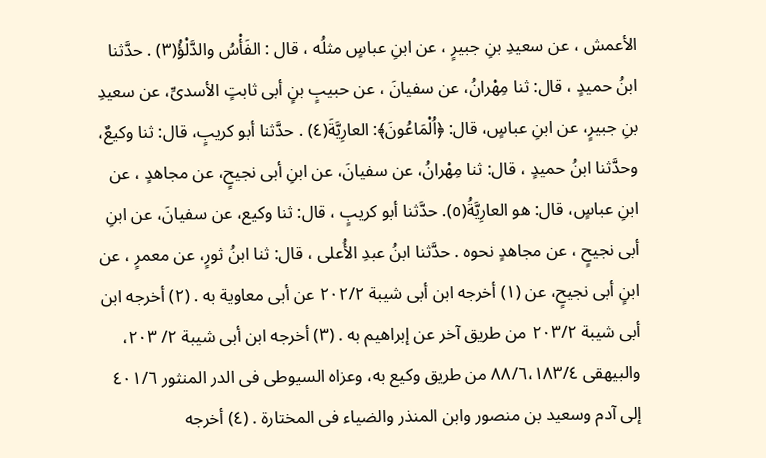الأعمش ، عن سعيدِ بنِ جبيرٍ ، عن ابنِ عباسٍ مثلُه ، قال : الفَأْسُ والدَّلْؤُ(٣) . حدَّثنا ابنُ حميدٍ ، قال: ثنا مِهْرانُ، عن سفيانَ ، عن حبيبٍ بنٍ أبى ثابتٍ الأسدىِّ، عن سعيدِ بنِ جبيرٍ، عن ابنِ عباسٍ، قال: ﴿اُلْمَاعُونَ﴾: العارِيَّةَ(٤) . حدَّثنا أبو كريبٍ، قال: ثنا وكيعٌ، وحدَّثنا ابنُ حميدٍ ، قال: ثنا مِهْرانُ، عن سفيانَ، عن ابنِ أبى نجيحٍ، عن مجاهدٍ ، عن ابنِ عباسٍ، قال: هو العارِيَّةُ(٥). حدَّثنا أبو كريبٍ ، قال: ثنا وكيع، عن سفيانَ، عن ابنِ أبى نجيحٍ ، عن مجاهدٍ نحوه . حدَّثنا ابنُ عبدِ الأُعلى ، قال: ثنا ابنُ ثورٍ، عن معمرٍ ، عن ابنٍ أبى نجيحٍ، عن (١) أخرجه ابن أبى شيبة ٢٠٢/٢ عن أبى معاوية به . (٢) أخرجه ابن أبى شيبة ٢٠٣/٢ من طريق آخر عن إبراهيم به . (٣) أخرجه ابن أبى شيبة ٢/ ٢٠٣، والبيهقى ٨٨/٦،١٨٣/٤ من طريق وكيع به، وعزاه السيوطى فى الدر المنثور ٤٠١/٦ إلى آدم وسعيد بن منصور وابن المنذر والضياء فى المختارة . (٤) أخرجه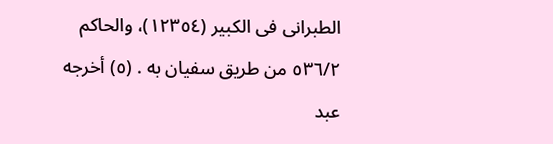الطبرانى فى الكبير (١٢٣٥٤)، والحاكم ٥٣٦/٢ من طريق سفيان به . (٥) أخرجه عبد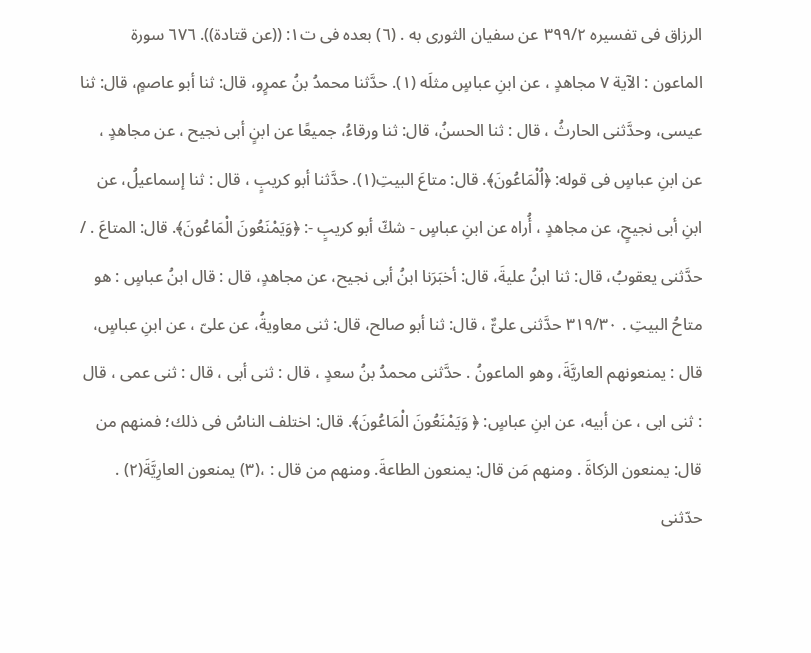الرزاق فى تفسيره ٣٩٩/٢ عن سفيان الثورى به . (٦) بعده فى ت١: ((عن قتادة)). ٦٧٦ سورة الماعون : الآية ٧ مجاهدٍ ، عن ابنِ عباسٍ مثلَه (١). حدَّثنا محمدُ بنُ عمرٍو، قال: ثنا أبو عاصمٍ، قال: ثنا عيسى، وحدَّثنى الحارثُ ، قال : ثنا الحسنُ، قال: ثنا ورقاءُ، جميعًا عن ابنٍ أبى نجيح ، عن مجاهدٍ ، عن ابنِ عباسٍ فى قوله: ﴿اُلْمَاعُونَ﴾. قال: متاعَ البيتِ(١). حدَّثنا أبو كريبٍ ، قال : ثنا إسماعيلُ، عن ابنِ أبى نجيحٍ، عن مجاهدٍ ، أُراه عن ابنِ عباسٍ - شكّ أبو كريبٍ -: ﴿وَيَمْنَعُونَ الْمَاعُونَ﴾. قال: المتاعَ . / حدَّثنى يعقوبُ، قال: ثنا ابنُ عليةَ، قال: أخبَرَنا ابنُ أبى نجيح، عن مجاهدٍ، قال : قال ابنُ عباسٍ : هو متاحُ البيتِ . ٣١٩/٣٠ حدَّثنی علیٌّ ، قال: ثنا أبو صالح، قال: ثنی معاویةُ، عن علىّ ، عن ابنِ عباسٍ، قال : يمنعونهم العاريَّةَ، وهو الماعونُ . حدَّثنی محمدُ بنُ سعدٍ ، قال : ثنی أبی ، قال : ثنی عمی ، قال : ثنی ابی ، عن أبيه، عن ابنِ عباسٍ: ﴿ وَيَمْنَعُونَ الْمَاعُونَ﴾. قال: اختلف الناسُ فى ذلك؛ فمنهم من قال: يمنعون الزكاةَ . ومنهم مَن قال: يمنعون الطاعةَ. ومنهم من قال : ،(٣) يمنعون العارِيَّةَ(٢) . حدّثنی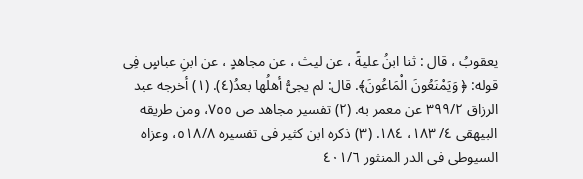یعقوبُ ، قال : ثنا ابنُ علیةً ، عن لیث ، عن مجاهدٍ ، عن ابنِ عباسٍ فِى قوله: ﴿ وَيَمْنَعُونَ الْمَاعُونَ﴾. قال: لم يجىُّ أهلُها بعدُ(٤). (١) أخرجه عبد الرزاق ٣٩٩/٢ عن معمر به. (٢) تفسير مجاهد ص ٧٥٥، ومن طريقه البيهقى ٤/ ١٨٣، ١٨٤. (٣) ذكره ابن كثير فى تفسيره ٥١٨/٨، وعزاه السيوطى فى الدر المنثور ٤٠١/٦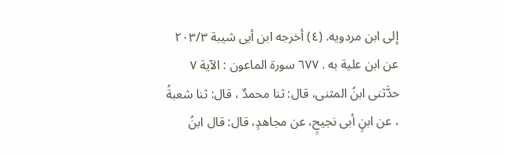إلى ابن مردويه. (٤) أخرجه ابن أبى شيبة ٢٠٣/٣ عن ابن علية به . ٦٧٧ سورة الماعون : الآية ٧ حدَّثنى ابنُ المثنى، قال: ثنا محمدٌ ، قال: ثنا شعبةُ ، عن ابنٍ أبى نجيحٍ، عن مجاهدٍ، قال: قال ابنُ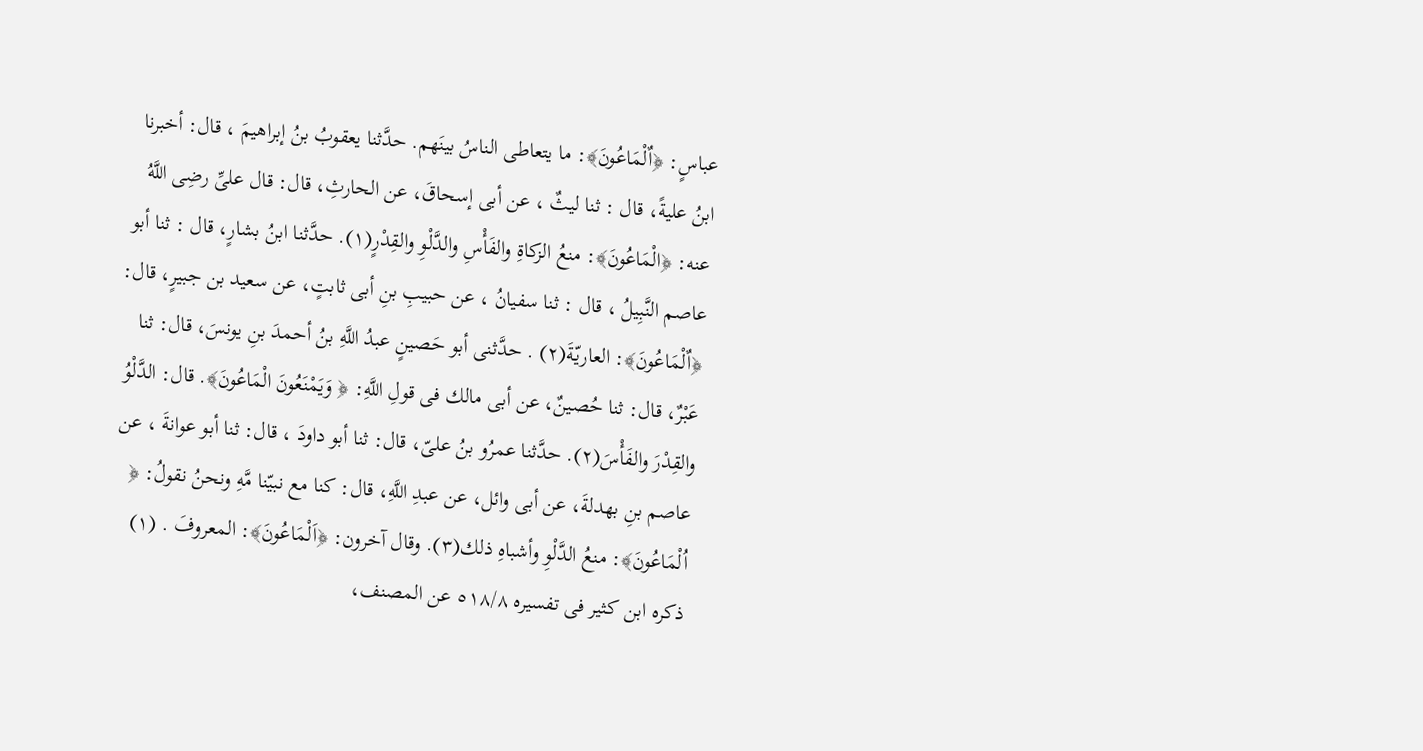عباسٍ: ﴿اٌلْمَاعُونَ﴾: ما يتعاطى الناسُ بينَهم. حدَّثنا يعقوبُ بنُ إبراهيمَ ، قال: أخبرنا ابنُ عليةً، قال : ثنا ليثٌ ، عن أبى إسحاقَ، عن الحارثِ، قال: قال علىِّ رضِى اللَّهُ عنه: ﴿الْمَاعُونَ﴾: منعُ الزكاةِ والفَأْسِ والدَّلْوِ والقِدْرٍ(١). حدَّثنا ابنُ بشارٍ، قال : ثنا أبو عاصم النَّبِيلُ ، قال : ثنا سفيانُ ، عن حبیبِ بنِ أبى ثابتٍ، عن سعيد بن جبيرٍ، قال: ﴿اٌلْمَاعُونَ﴾: العاريّةَ(٢) . حدَّثنى أبو حَصينٍ عبدُ اللَّهِ بنُ أحمدَ بنِ يونسَ، قال: ثنا عَبْرٌ، قال: ثنا حُصينٌ، عن أبى مالك فى قولِ اللَّهِ: ﴿ وَيَمْنَعُونَ الْمَاعُونَ﴾. قال: الدَّلْوُ والقِدْرَ والفَأْسَ(٢). حدَّثنا عمرُو بنُ علىّ، قال: ثنا أبو داودَ ، قال: ثنا أبو عوانةَ ، عن عاصم بنِ بهدلةَ، عن أبى وائل، عن عبدِ اللَّهِ، قال: كنا مع نبيّنا مَّهِ ونحنُ نقولُ: ﴿ اُلْمَاعُونَ﴾: منعُ الدَّلْوِ وأشباهِ ذلك(٣). وقال آخرون: ﴿اَلْمَاعُونَ﴾: المعروفَ . (١) ذكره ابن كثير فى تفسيره ٥١٨/٨ عن المصنف،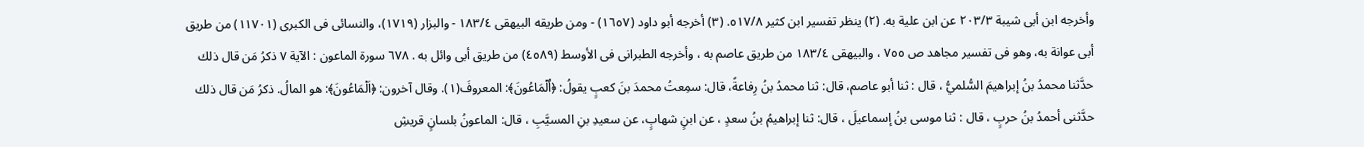وأخرجه ابن أبى شيبة ٢٠٣/٣ عن ابن علية به. (٢) ينظر تفسير ابن كثير ٥١٧/٨. (٣) أخرجه أبو داود (١٦٥٧) - ومن طريقه البيهقى ١٨٣/٤ - والبزار (١٧١٩)، والنسائى فى الكبرى (١١٧٠١) من طريق أبى عوانة به، وهو فى تفسير مجاهد ص ٧٥٥ ، والبيهقى ١٨٣/٤ من طريق عاصم به ، وأخرجه الطبرانى فى الأوسط (٤٥٨٩) من طريق أبى وائل به . ٦٧٨ سورة الماعون : الآية ٧ ذكرُ مَن قال ذلك حدَّثنا محمدُ بنُ إبراهيمَ السُّلميُّ ، قال : ثنا أبو عاصم، قال: ثنا محمدُ بنُ رِفاعةً، قال: سمِعتُ محمدَ بنَ كعبٍ يقولُ: ﴿اٌلْمَاعُونَ﴾: المعروفَ(١). وقال آخرون: ﴿اَلْمَاعُونَ﴾: هو المالُ. ذكرُ مَن قال ذلك حدَّثنى أحمدُ بنُ حربٍ ، قال : ثنا موسى بنُ إسماعيلَ ، قال: ثنا إبراهيمُ بنُ سعدٍ ، عن ابنٍ شهابٍ، عن سعيدِ بنِ المسيَّبِ ، قال: الماعونُ بلسانٍ قريشِ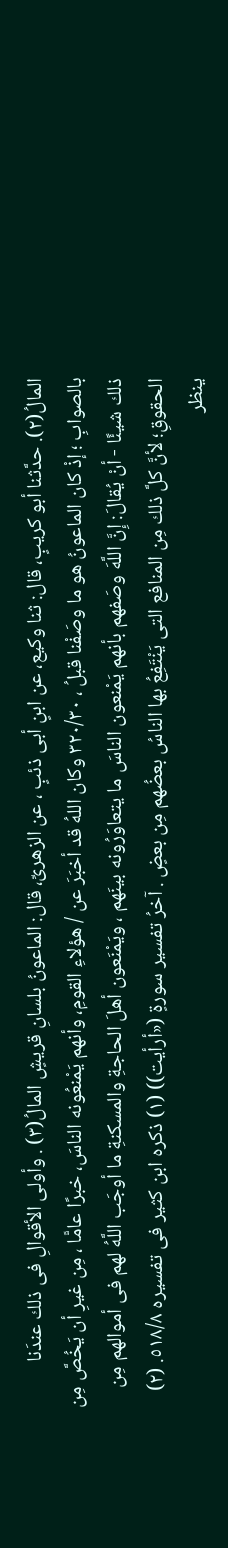المالُ(٢). حدَّثنا أبو كريبٍ، قال: ثنا وكيع، عن ابنٍ أبى ذئبٍ ، عن الزهرىِّ، قال: الماعونُ بلسانِ قريشٍ المالُ(٣) . وأولى الأقوالِ فى ذلك عندَنا بالصوابِ ؛ إذْ كان الماعونُ هو ما وصَفْنا قبلُ ، ٣٢٠/٣٠ وكان اللهُ قد أخبَرَ عن / هؤلاءِ القومِ، وأنهم يَمْنعُونه الناسَ، خبرًا عامًّا ، مِن غيرِ أن يَخُصَّ مِن ذلك شيئًا - أنْ يُقالَ: إِنَّ اللَّهَ وصَفهم بأنهم يَمْنعون الناسَ ما يتعاوَرُونه بينَهم ، ويَمْنَعون أهلَ الحاجةِ والمسكنةِ ما أوجَب اللَّهُ لهم فى أموالهم مِن الحقوقِ؛ لأنَّ كلَّ ذلك مِن المنافع التى يَنْتَفِعُ بها الناسُ بعضُهم مِن بعضٍ . آخرُ تفسير سورةٍ («أرأيت)) (١) ذكره ابن کثیر فی تفسيره ٥١٨/٨. (٢) ينظر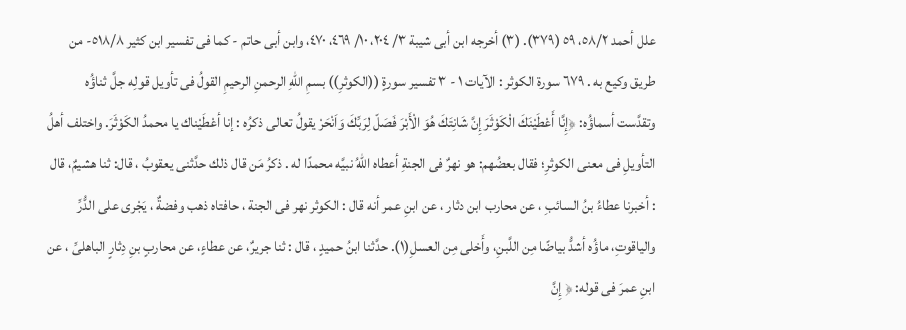علل أحمد ٥٨/٢، ٥٩ (٣٧٩). (٣) أخرجه ابن أبى شيبة ٣/ ٢٠٤، ١٠/ ٤٦٩، ٤٧٠، وابن أبى حاتم - كما فى تفسير ابن كثير ٥١٨/٨- من طريق وكيع به . ٦٧٩ سورة الكوثر : الآيات ١ - ٣ تفسير سورةٍ ((الكوثرِ)) بسمِ اللهِ الرحمنِ الرحيمِ القولُ فى تأويل قولِه جلَّ ثناؤُه وتقدَّست أسماؤُه: ﴿إِنَّا أَعْطَيْنَكَ الْكَوْثَرَ إِنَّ شَانِتَكَ هُوَ الْأَبْرَ فَصَلّ لِرَبِّكَ وَاَنْحَرْ يقولُ تعالى ذكرُه : إنا أعْطَيْناك يا محمدُ الكَوْثَرَ. واختلف أهلُ التأويلِ فى معنى الكوثرِ؛ فقال بعضُهم: هو نهرٌ فى الجنةِ أعطاه اللهُ نبيَّه محمدًا له . ذكرُ مَن قال ذلك حدَّثنى يعقوبُ ، قال: ثنا هشيمٌ، قال : أخبرنا عطاءُ بنُ السائبِ ، عن محارب ابن دثار ، عن ابنِ عمر أنه قال : الکوثر نهر فى الجنة ، حافتاه ذهب وفضةٌ ، يَجْری على الدُّرِّ والياقوتِ، ماؤُه أشدُّ بياضًا مِن اللَّبنِ، وأَخلى مِن العسلِ(١). حدَّثنا ابنُ حميدٍ ، قال : ثنا جريرٌ، عن عطاءٍ، عن محاربٍ بنِ دِثارٍ الباهلىِّ ، عن ابنِ عمرَ فى قوله: ﴿ إِنَّ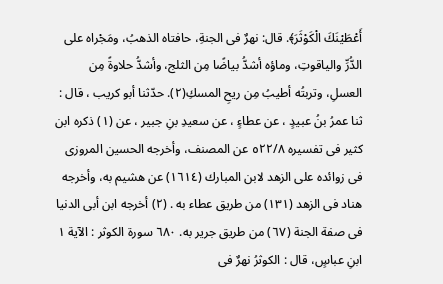أَعْطَيْنَكَ الْكَوْثَرَ﴾. قال: نهرٌ فى الجنةِ، حافتاه الذهبُ، ومَجْراه على الدُّرِّ والياقوتِ، وماؤه أشدُّ بياضًا مِن الثلج، وأشدُّ حلاوةً مِن العسلِ، وتربتُه أطيبُ مِن ريحِ المسكِ(٢). حدّثنا أبو کریب ، قال : ثنا عمرُ بنُ عبیدٍ ، عن عطاءٍ ، عن سعیدِ بنِ جبير ، عن (١) ذكره ابن كثير فى تفسيره ٥٢٢/٨ عن المصنف، وأخرجه الحسين المروزى فى زوائده على الزهد لابن المبارك (١٦١٤) عن هشيم به، وأخرجه هناد فى الزهد (١٣١) من طريق عطاء به . (٢) أخرجه ابن أبى الدنيا فى صفة الجنة (٦٧) من طريق جرير به. ٦٨٠ سورة الكوثر : الآية ١ ابنِ عباسٍ، قال : الكوثرُ نهرٌ فى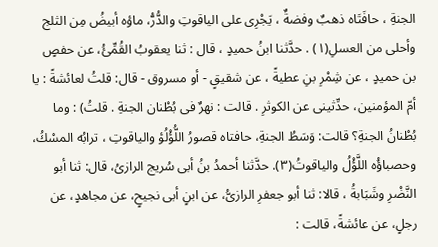الجنةِ ، حافَتَاه ذهبٌ وفضةٌ ، يَجْرِى على الياقوتِ والدُّرُّ، ماؤه أبيضُ مِن الثلج وأحلى من العسلِ(١) . حدَّثنا ابنُ حميدٍ ، قال : ثنا يعقوبُ القُمِّئُ، عن حفصٍ بن حميدٍ ، عن شِمْرِ بنِ عطيةً ، عن شقيقٍ - أو مسروق - قال: قلتُ لعائشةً : یا أمّ المؤمنين، حدِّثینی عن الكوثرِ . قالت : نهرٌ فى بُطْنان الجنةِ . قلتُ) : وما بُطْنانُ الجنةِ؟ قالت: وَسَطُ الجنةِ، حافتاه قصورُ اللُّؤْلُؤ والياقوتِ ، ترابُه المسْكُ، وحصباؤُه اللَّؤْلُ والياقوتُ(٣). حدَّثنا أحمدُ بنُ أبى سُريج الرازىُ، قال: ثنا أبو النَّضْرِ وشَبَابةُ ، قالا: ثنا أبو جعفرِ الرازىُّ، عن ابنٍ أبى نجيحٍ، عن مجاهدٍ، عن رجلٍ، عن عائشةً، قالت :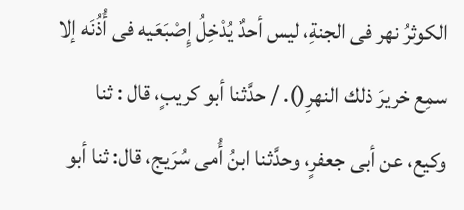الكوثرُ نهر فى الجنةِ، ليس أحدٌ يُدْخِلُ إِصْبَعَيه فى أُذُنَه إلا سمِع خريرَ ذلك النهرِ(). / حدَّثنا أبو كريبٍ، قال : ثنا وكيع، عن أبى جعفرٍ، وحدَّثنا ابنُ أُمی سُرَيج، قال: ثنا أبو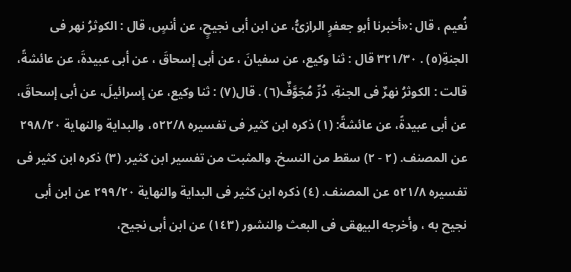نُعيم ، قال :«أخبرنا أبو جعفرٍ الرازىُّ، عن ابن أبى نجيحٍ، عن أنسٍ، قال : الكوثرُ نهر فى الجنةِ(٥) . ٣٢١/٣٠ قال : ثنا وكيع، عن سفيانَ ، عن أبى إسحاقَ ، عن أبى عبيدةَ، عن عائشةً، قالت : الكوثرُ نهرٌ فى الجنةِ، دُرِّ مُجَوَّفٌ(٦) . قال(٧) : ثنا وكيع، عن إسرائيلَ، عن أبى إسحاقَ، عن أبى عبيدةً، عن عائشةً: (١) ذكره ابن كثير فى تفسيره ٥٢٢/٨، والبداية والنهاية ٢٩٨/٢٠ عن المصنف. (٢ - ٢) سقط من النسخ. والمثبت من تفسير ابن كثير. (٣) ذكره ابن كثير فى تفسيره ٥٢١/٨ عن المصنف. (٤) ذكره ابن كثير فى البداية والنهاية ٢٩٩/٢٠ عن ابن أبى نجيح به ، وأخرجه البيهقى فى البعث والنشور (١٤٣) عن ابن أبى نجيح،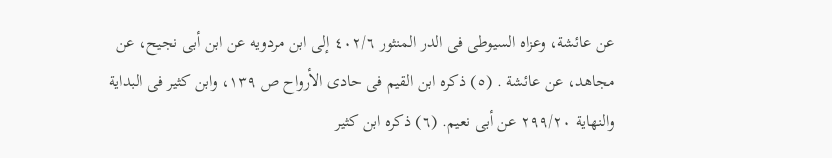عن عائشة، وعزاه السيوطى فى الدر المنثور ٤٠٢/٦ إلى ابن مردويه عن ابن أبى نجيح، عن مجاهد، عن عائشة . (٥) ذكره ابن القيم فى حادى الأرواح ص ١٣٩، وابن كثير فى البداية والنهاية ٢٩٩/٢٠ عن أبى نعيم. (٦) ذكره ابن كثير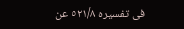فى تفسيره ٥٢١/٨ عن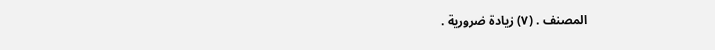المصنف . (٧) زيادة ضرورية .